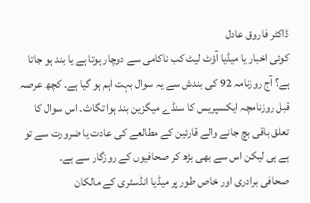ڈاکٹر فاروق عادل
کوئی اخبار یا میڈیا آؤٹ لیٹ کب ناکامی سے دوچار ہوتا ہے یا بند ہو جاتا ہے؟ آج روزنامہ 92 کی بندش سے یہ سوال بہت اہم ہو گیا ہے۔ کچھ عرصہ قبل روزنامچہ ایکسپریس کا سنڈے میگزین بند ہوا تگاث۔ اس سوال کا تعلق باقی بچ جانے والے قارئین کے مطالعے کی عادت یا ضرورت سے تو ہے ہی لیکن اس سے بھی بڑھ کر صحافیوں کے روزگار سے ہے۔
صحافی برادری اور خاص طور پر میڈیا انڈسٹری کے مالکان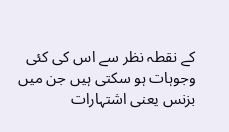کے نقطہ نظر سے اس کی کئی وجوہات ہو سکتی ہیں جن میں بزنس یعنی اشتہارات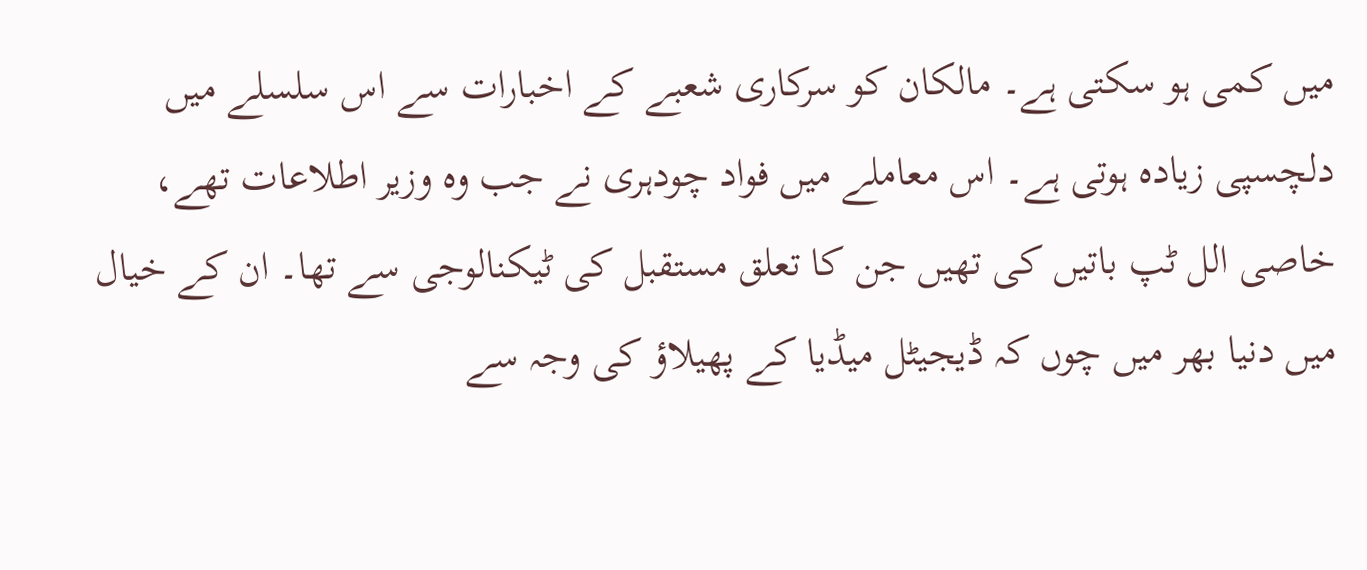میں کمی ہو سکتی ہے۔ مالکان کو سرکاری شعبے کے اخبارات سے اس سلسلے میں دلچسپی زیادہ ہوتی ہے۔ اس معاملے میں فواد چودہری نے جب وہ وزیر اطلاعات تھے، خاصی الل ٹپ باتیں کی تھیں جن کا تعلق مستقبل کی ٹیکنالوجی سے تھا۔ ان کے خیال میں دنیا بھر میں چوں کہ ڈیجیٹل میڈیا کے پھیلاؤ کی وجہ سے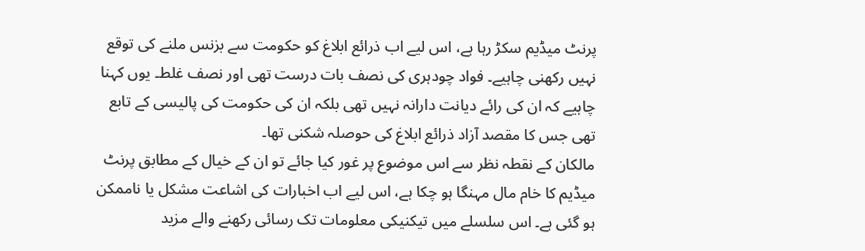پرنٹ میڈیم سکڑ رہا ہے، اس لیے اب ذرائع ابلاغ کو حکومت سے بزنس ملنے کی توقع نہیں رکھنی چاہیے۔ فواد چودہری کی نصف بات درست تھی اور نصف غلط۔ یوں کہنا چاہیے کہ ان کی رائے دیانت دارانہ نہیں تھی بلکہ ان کی حکومت کی پالیسی کے تابع تھی جس کا مقصد آزاد ذرائع ابلاغ کی حوصلہ شکنی تھا۔
مالکان کے نقطہ نظر سے اس موضوع پر غور کیا جائے تو ان کے خیال کے مطابق پرنٹ میڈیم کا خام مال مہنگا ہو چکا ہے، اس لیے اب اخبارات کی اشاعت مشکل یا ناممکن ہو گئی ہے۔ اس سلسلے میں تیکنیکی معلومات تک رسائی رکھنے والے مزید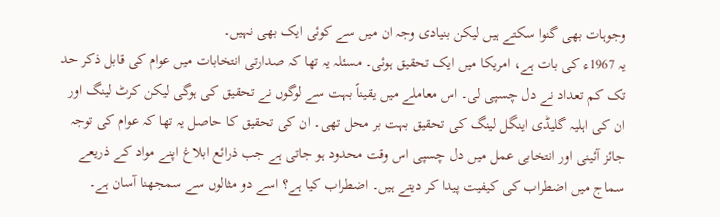وجوہات بھی گنوا سکتے ہیں لیکن بنیادی وجہ ان میں سے کوئی ایک بھی نہیں۔
یہ 1967ء کی بات ہے، امریکا میں ایک تحقیق ہوئی۔ مسئلہ یہ تھا کہ صدارتی انتخابات میں عوام کی قابل ذکر حد تک کم تعداد نے دل چسپی لی۔ اس معاملے میں یقیناً بہت سے لوگوں نے تحقیق کی ہوگی لیکن کرٹ لینگ اور ان کی اہلیہ گلیڈی اینگل لینگ کی تحقیق بہت بر محل تھی۔ ان کی تحقیق کا حاصل یہ تھا کہ عوام کی توجہ جائز آئینی اور انتخابی عمل میں دل چسپی اس وقت محدود ہو جاتی ہے جب ذرائع ابلاغ اپنے مواد کے ذریعے سماج میں اضطراب کی کیفیت پیدا کر دیتے ہیں۔ اضطراب کیا ہے؟ اسے دو مثالوں سے سمجھنا آسان ہے۔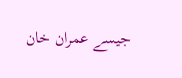جیسے عمران خان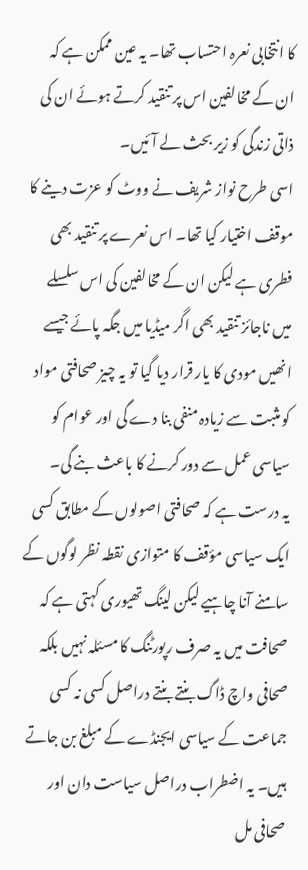کا انتخابی نعرہ احتساب تھا۔ یہ عین ممکن ہے کہ ان کے مخالفین اس پر تنقید کرتے ہوئے ان کی ذاتی زندگی کو زیر بحث لے آئیں۔
اسی طرح نواز شریف نے ووٹ کو عزت دینے کا موقف اختیار کیا تھا۔ اس نعرے پر تنقید بھی فطری ہے لیکن ان کے مخالفین کی اس سلسلے میں ناجائز تنقید بھی اگر میڈیا میں جگہ پائے جیسے انھیں مودی کا یار قرار دیا گیا تو یہ چیز صحافتی مواد کو مثبت سے زیادہ منفی بنا دے گی اور عوام کو سیاسی عمل سے دور کرنے کا باعث بنے گی۔
یہ درست ہے کہ صحافتی اصولوں کے مطابق کسی ایک سیاسی مؤقف کا متوازی نقطہ نظر لوگوں کے سامنے آنا چاہیے لیکن لینگ تھیوری کہتی ہے کہ صحافت میں یہ صرف رپورٹنگ کا مسئلہ نہیں بلکہ صحافی واچ ڈاگ بنتے بنتے دراصل کسی نہ کسی جماعت کے سیاسی ایجنڈے کے مبلغ بن جاتے ہیں۔ یہ اضطراب دراصل سیاست دان اور صحافی مل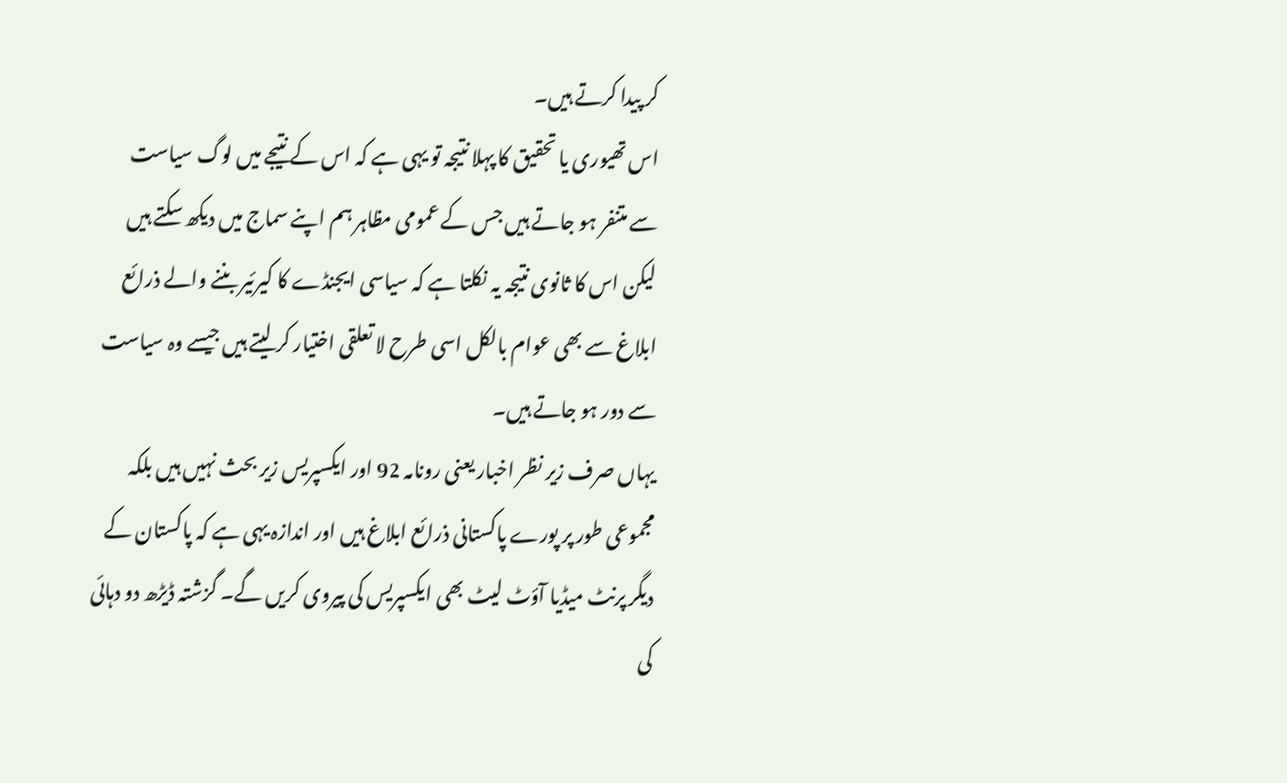کر پیدا کرتے ہیں۔
اس تھیوری یا تحقیق کا پہلا نتیجہ تو یہی ہے کہ اس کے نتیجے میں لوگ سیاست سے متنفر ہو جاتے ہیں جس کے عمومی مظاہر ہم اپنے سماج میں دیکھ سکتے ہیں لیکن اس کا ثانوی نتیجہ یہ نکلتا ہے کہ سیاسی ایجنڈے کا کیرئیر بننے والے ذرائع ابلاغ سے بھی عوام بالکل اسی طرح لا تعلقی اختیار کر لیتے ہیں جیسے وہ سیاست سے دور ہو جاتے ہیں۔
یہاں صرف زیر نظر اخبار یعنی رونامہ 92 اور ایکسپریس زیر بحث نہیں ہیں بلکہ مجموعی طور پر پورے پاکستانی ذرائع ابلاغ ہیں اور اندازہ یہی ہے کہ پاکستان کے دیگر پرنٹ میڈیا آؤٹ لیٹ بھی ایکسپریس کی پیروی کریں گے۔ گزشتہ ڈیڑھ دو دہائی کی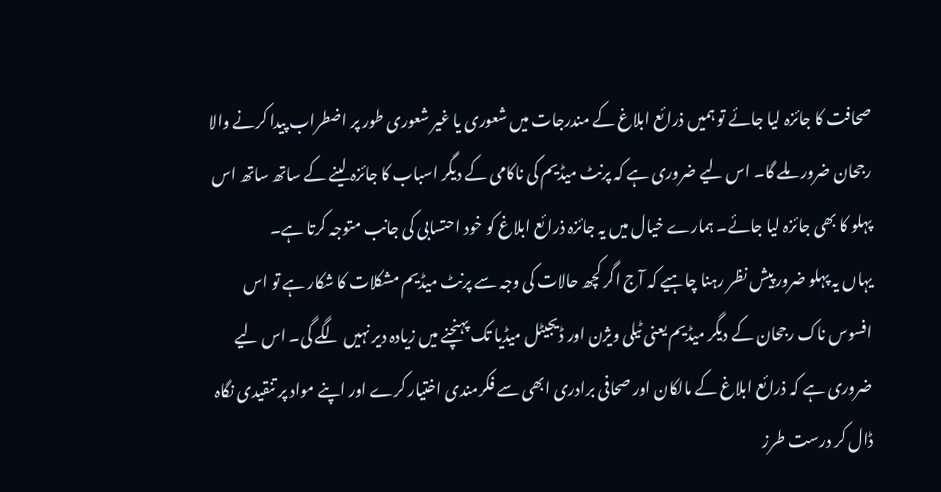صحافت کا جائزہ لیا جائے تو ہمیں ذرائع ابلاغ کے مندرجات میں شعوری یا غیر شعوری طور پر اضطراب پیدا کرنے والا رجحان ضرور ملے گا۔ اس لیے ضروری ہے کہ پرنٹ میڈیم کی ناکامی کے دیگر اسباب کا جائزہ لینے کے ساتھ ساتھ اس پہلو کا بھی جائزہ لیا جائے۔ ہمارے خیال میں یہ جائزہ ذرائع ابلاغ کو خود احتسابی کی جانب متوجہ کرتا ہے۔
یہاں یہ پہلو ضرور پیش نظر رہنا چاہیے کہ آج اگر کچھ حالات کی وجہ سے پرنٹ میڈیم مشکلات کا شکار ہے تو اس افسوس ناک رجحان کے دیگر میڈیم یعنی ٹیلی ویژن اور ڈیجیٹل میڈیا تک پہنچنے میں زیادہ دیر نہیں لگے گی۔ اس لیے ضروری ہے کہ ذرائع ابلاغ کے مالکان اور صحافی برادری ابھی سے فکرمندی اختیار کرے اور اپنے مواد پر تنقیدی نگاہ ڈال کر درست طرز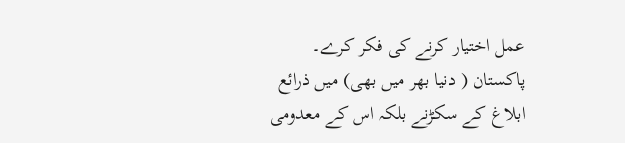عمل اختیار کرنے کی فکر کرے۔ پاکستان ( دنیا بھر میں بھی) میں ذرائع ابلاغ کے سکڑنے بلکہ اس کے معدومی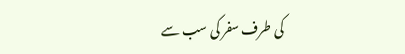کی طرف سفر کی سب سے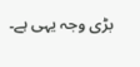بڑی وجہ یہی ہے۔